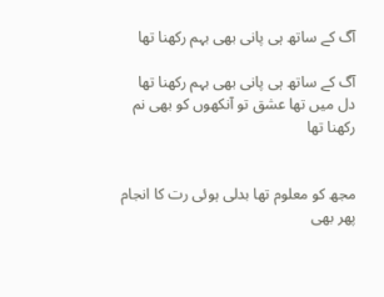آگ کے ساتھ ہی پانی بھی بہم رکھنا تھا

آگ کے ساتھ ہی پانی بھی بہم رکھنا تھا
دل میں تھا عشق تو آنکھوں کو بھی نم رکھنا تھا


مجھ کو معلوم تھا بدلی ہوئی رت کا انجام
پھر بھی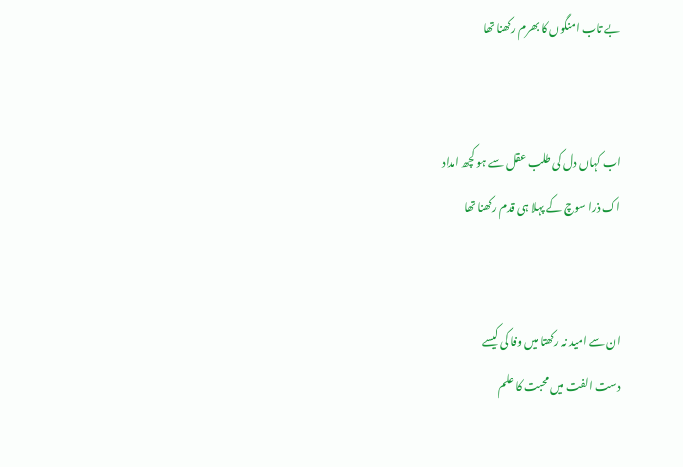بے تاب امنگوں کا بھرم رکھنا تھا


اب کہاں دل کی طلب عقل سے ہو کچھ امداد
اک ذرا سوچ کے پہلا ہی قدم رکھنا تھا


ان سے امید نہ رکھتا میں وفا کی کیسے
دست الفت میں محبت کا علم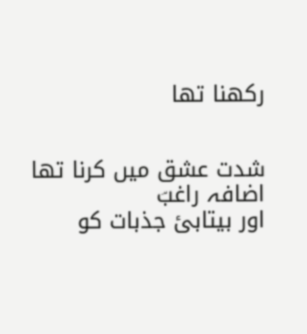رکھنا تھا


شدت عشق میں کرنا تھا اضافہ راغبؔ
اور بیتابئ‌ جذبات کو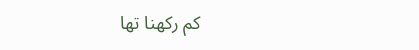کم رکھنا تھا